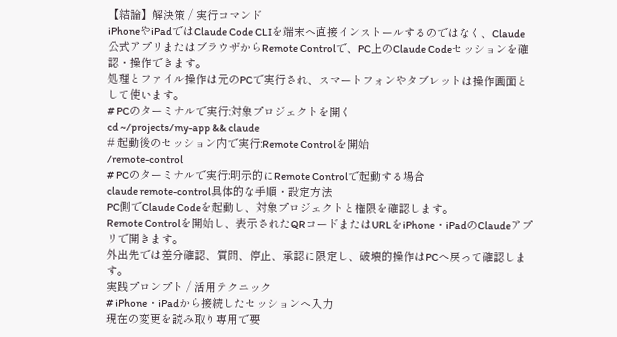【結論】解決策 / 実行コマンド
iPhoneやiPadではClaude Code CLIを端末へ直接インストールするのではなく、Claude公式アプリまたはブラウザからRemote Controlで、PC上のClaude Codeセッションを確認・操作できます。
処理とファイル操作は元のPCで実行され、スマートフォンやタブレットは操作画面として使います。
# PCのターミナルで実行:対象プロジェクトを開く
cd ~/projects/my-app && claude
# 起動後のセッション内で実行:Remote Controlを開始
/remote-control
# PCのターミナルで実行:明示的にRemote Controlで起動する場合
claude remote-control具体的な手順・設定方法
PC側でClaude Codeを起動し、対象プロジェクトと権限を確認します。
Remote Controlを開始し、表示されたQRコードまたはURLをiPhone・iPadのClaudeアプリで開きます。
外出先では差分確認、質問、停止、承認に限定し、破壊的操作はPCへ戻って確認します。
実践プロンプト / 活用テクニック
# iPhone・iPadから接続したセッションへ入力
現在の変更を読み取り専用で要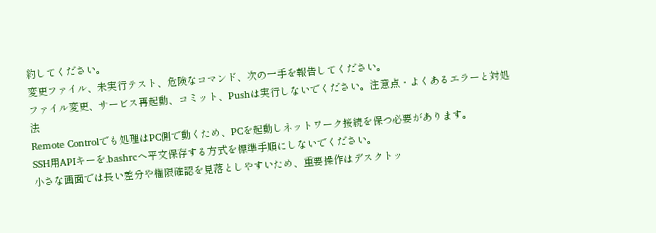約してください。
変更ファイル、未実行テスト、危険なコマンド、次の一手を報告してください。
ファイル変更、サービス再起動、コミット、Pushは実行しないでください。注意点・よくあるエラーと対処法
Remote Controlでも処理はPC側で動くため、PCを起動しネットワーク接続を保つ必要があります。
SSH用APIキーを.bashrcへ平文保存する方式を標準手順にしないでください。
小さな画面では長い差分や権限確認を見落としやすいため、重要操作はデスクトッ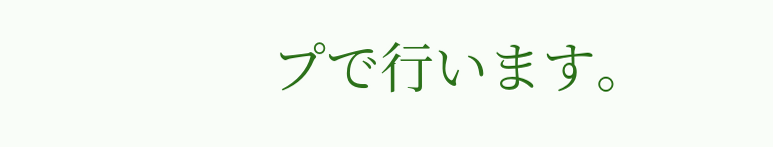プで行います。